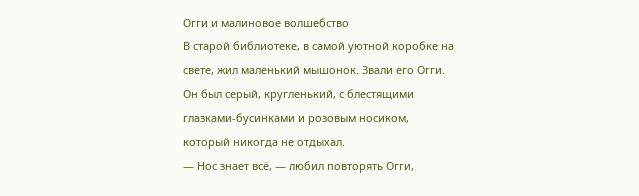Огги и малиновое волшебство
В старой библиотеке, в самой уютной коробке на свете, жил маленький мышонок. Звали его Огги. Он был серый, кругленький, с блестящими глазками-бусинками и розовым носиком, который никогда не отдыхал.
— Нос знает всё, — любил повторять Огги,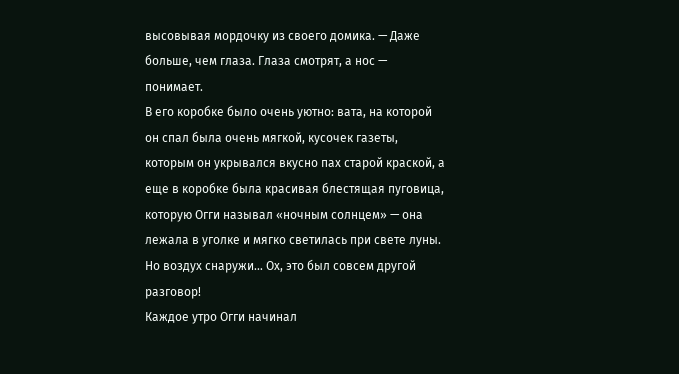высовывая мордочку из своего домика. — Даже больше, чем глаза. Глаза смотрят, а нос — понимает.
В его коробке было очень уютно: вата, на которой он спал была очень мягкой, кусочек газеты, которым он укрывался вкусно пах старой краской, а еще в коробке была красивая блестящая пуговица, которую Огги называл «ночным солнцем» — она лежала в уголке и мягко светилась при свете луны. Но воздух снаружи… Ох, это был совсем другой разговор!
Каждое утро Огги начинал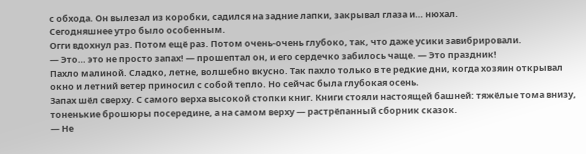с обхода. Он вылезал из коробки, садился на задние лапки, закрывал глаза и… нюхал.
Сегодняшнее утро было особенным.
Огги вдохнул раз. Потом ещё раз. Потом очень-очень глубоко, так, что даже усики завибрировали.
— Это… это не просто запах! — прошептал он, и его сердечко забилось чаще. — Это праздник!
Пахло малиной. Сладко, летне, волшебно вкусно. Так пахло только в те редкие дни, когда хозяин открывал окно и летний ветер приносил с собой тепло. Но сейчас была глубокая осень.
Запах шёл сверху. С самого верха высокой стопки книг. Книги стояли настоящей башней: тяжёлые тома внизу, тоненькие брошюры посередине, а на самом верху — растрёпанный сборник сказок.
— Не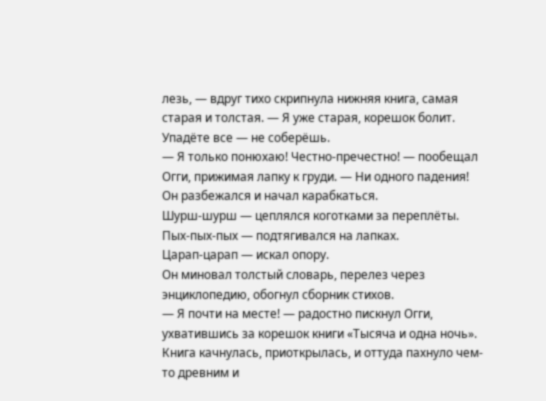лезь, — вдруг тихо скрипнула нижняя книга, самая старая и толстая. — Я уже старая, корешок болит. Упадёте все — не соберёшь.
— Я только понюхаю! Честно-пречестно! — пообещал Огги, прижимая лапку к груди. — Ни одного падения!
Он разбежался и начал карабкаться.
Шурш-шурш — цеплялся коготками за переплёты.
Пых-пых-пых — подтягивался на лапках.
Царап-царап — искал опору.
Он миновал толстый словарь, перелез через энциклопедию, обогнул сборник стихов.
— Я почти на месте! — радостно пискнул Огги, ухватившись за корешок книги «Тысяча и одна ночь».
Книга качнулась, приоткрылась, и оттуда пахнуло чем-то древним и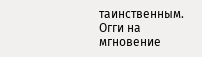таинственным. Огги на мгновение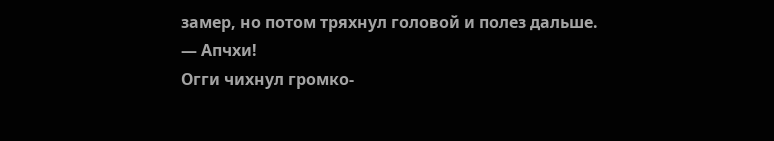замер, но потом тряхнул головой и полез дальше.
— Апчхи!
Огги чихнул громко-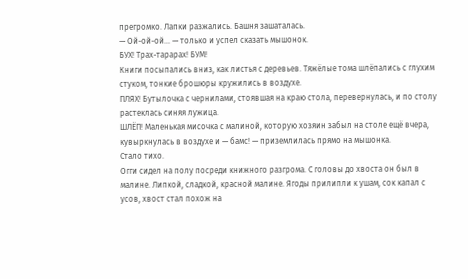прегромко. Лапки разжались. Башня зашаталась.
— Ой-ой-ой… — только и успел сказать мышонок.
БУХ! Трах-тарарах! БУМ!
Книги посыпались вниз, как листья с деревьев. Тяжёлые тома шлёпались с глухим стуком, тонкие брошюры кружились в воздухе.
ПЛЯХ! Бутылочка с чернилами, стоявшая на краю стола, перевернулась, и по столу растеклась синяя лужица.
ШЛЁП! Маленькая мисочка с малиной, которую хозяин забыл на столе ещё вчера, кувыркнулась в воздухе и — бамс! — приземлилась прямо на мышонка.
Стало тихо.
Огги сидел на полу посреди книжного разгрома. С головы до хвоста он был в малине. Липкой, сладкой, красной малине. Ягоды прилипли к ушам, сок капал с усов, хвост стал похож на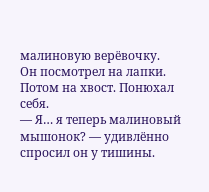малиновую верёвочку.
Он посмотрел на лапки. Потом на хвост. Понюхал себя.
— Я… я теперь малиновый мышонок? — удивлённо спросил он у тишины.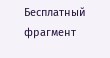Бесплатный фрагмент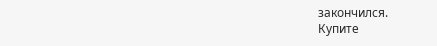закончился.
Купите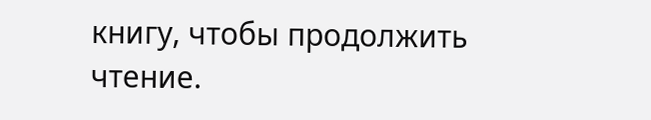книгу, чтобы продолжить чтение.